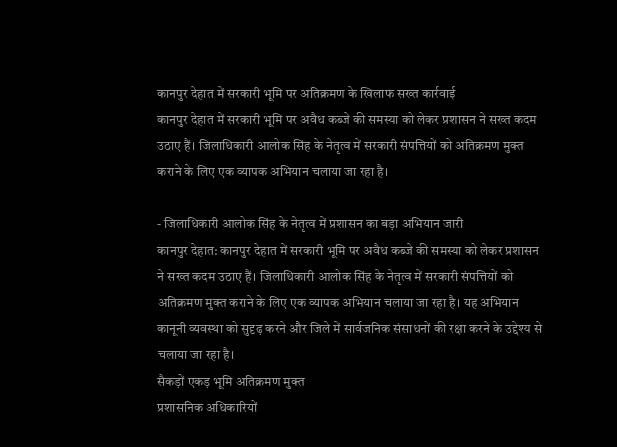कानपुर देहात में सरकारी भूमि पर अतिक्रमण के खिलाफ सख्त कार्रवाई
कानपुर देहात में सरकारी भूमि पर अवैध कब्जे की समस्या को लेकर प्रशासन ने सख्त कदम उठाए हैं। जिलाधिकारी आलोक सिंह के नेतृत्व में सरकारी संपत्तियों को अतिक्रमण मुक्त कराने के लिए एक व्यापक अभियान चलाया जा रहा है।

- जिलाधिकारी आलोक सिंह के नेतृत्व में प्रशासन का बड़ा अभियान जारी
कानपुर देहात: कानपुर देहात में सरकारी भूमि पर अवैध कब्जे की समस्या को लेकर प्रशासन ने सख्त कदम उठाए हैं। जिलाधिकारी आलोक सिंह के नेतृत्व में सरकारी संपत्तियों को अतिक्रमण मुक्त कराने के लिए एक व्यापक अभियान चलाया जा रहा है। यह अभियान कानूनी व्यवस्था को सुदृढ़ करने और जिले में सार्वजनिक संसाधनों की रक्षा करने के उद्देश्य से चलाया जा रहा है।
सैकड़ों एकड़ भूमि अतिक्रमण मुक्त
प्रशासनिक अधिकारियों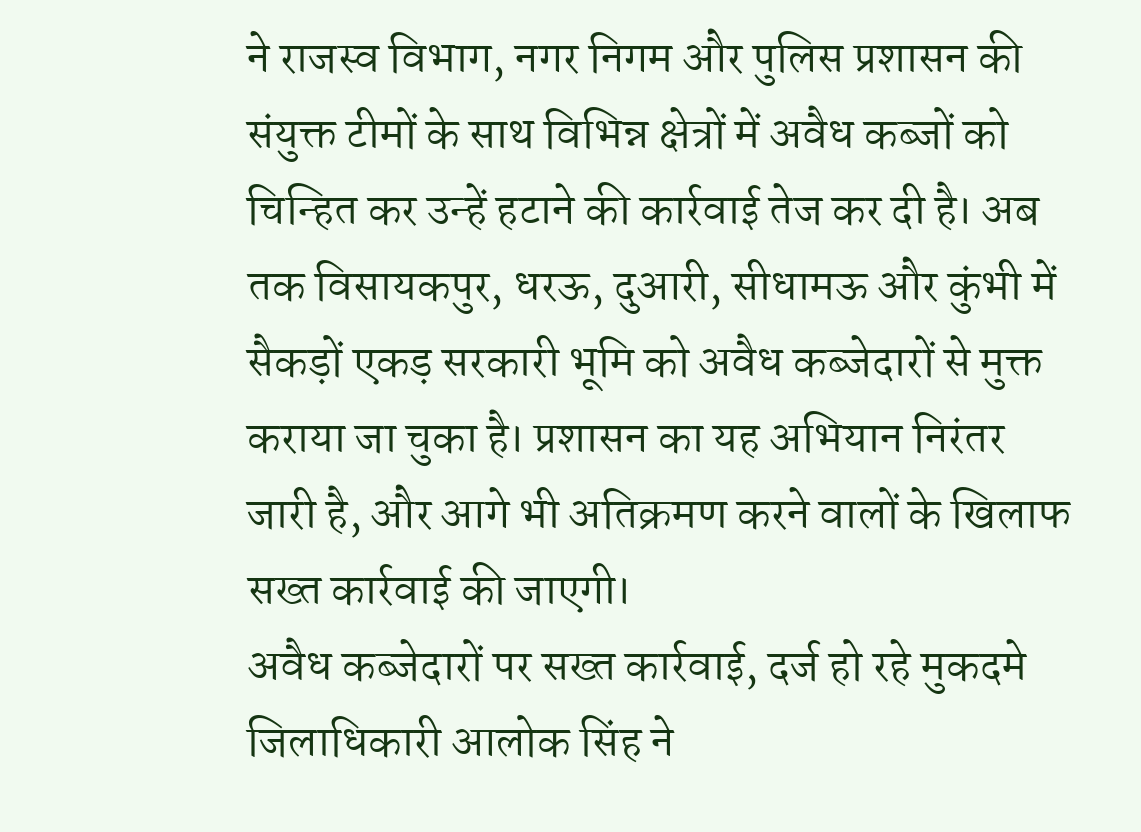ने राजस्व विभाग, नगर निगम और पुलिस प्रशासन की संयुक्त टीमों के साथ विभिन्न क्षेत्रों में अवैध कब्जों को चिन्हित कर उन्हें हटाने की कार्रवाई तेज कर दी है। अब तक विसायकपुर, धरऊ, दुआरी, सीधामऊ और कुंभी में सैकड़ों एकड़ सरकारी भूमि को अवैध कब्जेदारों से मुक्त कराया जा चुका है। प्रशासन का यह अभियान निरंतर जारी है, और आगे भी अतिक्रमण करने वालों के खिलाफ सख्त कार्रवाई की जाएगी।
अवैध कब्जेदारों पर सख्त कार्रवाई, दर्ज हो रहे मुकदमे
जिलाधिकारी आलोक सिंह ने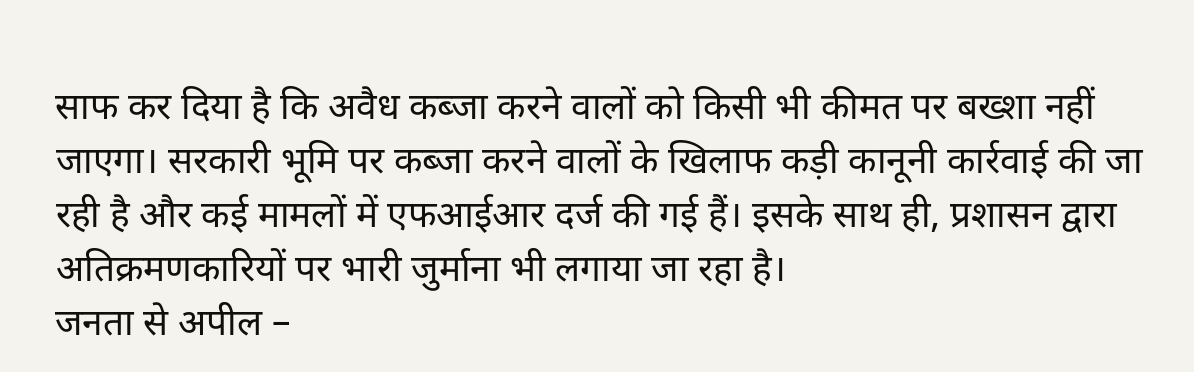साफ कर दिया है कि अवैध कब्जा करने वालों को किसी भी कीमत पर बख्शा नहीं जाएगा। सरकारी भूमि पर कब्जा करने वालों के खिलाफ कड़ी कानूनी कार्रवाई की जा रही है और कई मामलों में एफआईआर दर्ज की गई हैं। इसके साथ ही, प्रशासन द्वारा अतिक्रमणकारियों पर भारी जुर्माना भी लगाया जा रहा है।
जनता से अपील –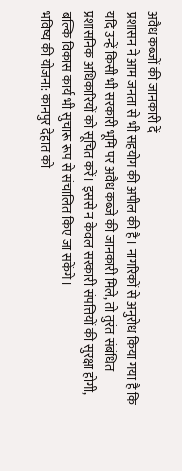अवैध कब्जों की जानकारी दें
प्रशासन ने आम जनता से भी सहयोग की अपील की है। नागरिकों से अनुरोध किया गया है कि यदि उन्हें किसी भी सरकारी भूमि पर अवैध कब्जे की जानकारी मिले, तो तुरंत संबंधित प्रशासनिक अधिकारियों को सूचित करें। इससे न केवल सरकारी संपत्तियों की सुरक्षा होगी, बल्कि विकास कार्य भी सुचारू रूप से संचालित किए जा सकेंगे।
भविष्य की योजना: कानपुर देहात को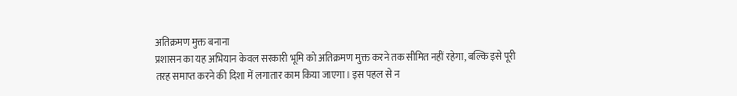अतिक्रमण मुक्त बनाना
प्रशासन का यह अभियान केवल सरकारी भूमि को अतिक्रमण मुक्त करने तक सीमित नहीं रहेगा, बल्कि इसे पूरी तरह समाप्त करने की दिशा में लगातार काम किया जाएगा। इस पहल से न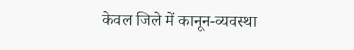केवल जिले में कानून-व्यवस्था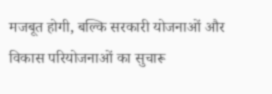मजबूत होगी, बल्कि सरकारी योजनाओं और विकास परियोजनाओं का सुचारू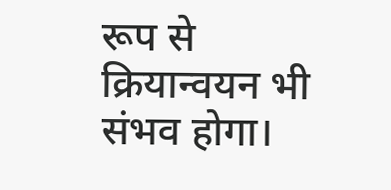रूप से क्रियान्वयन भी संभव होगा।